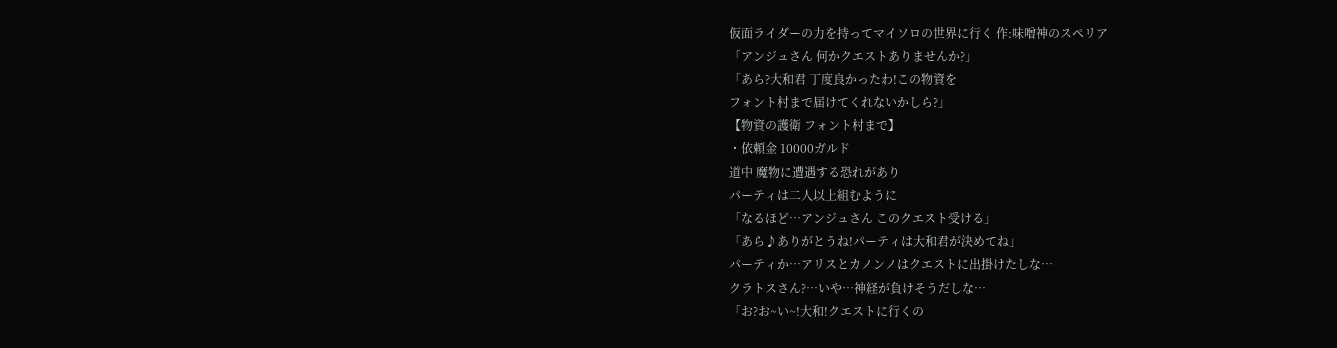仮面ライダーの力を持ってマイソロの世界に行く 作:味噌神のスペリア
「アンジュさん 何かクエストありませんか?」
「あら?大和君 丁度良かったわ!この物資を
フォント村まで届けてくれないかしら?」
【物資の護衛 フォント村まで】
・依頼金 10000ガルド
道中 魔物に遭遇する恐れがあり
パーティは二人以上組むように
「なるほど…アンジュさん このクエスト受ける」
「あら♪ありがとうね!パーティは大和君が決めてね」
パーティか…アリスとカノンノはクエストに出掛けたしな…
クラトスさん?…いや…神経が負けそうだしな…
「お?お~い~!大和!クエストに行くの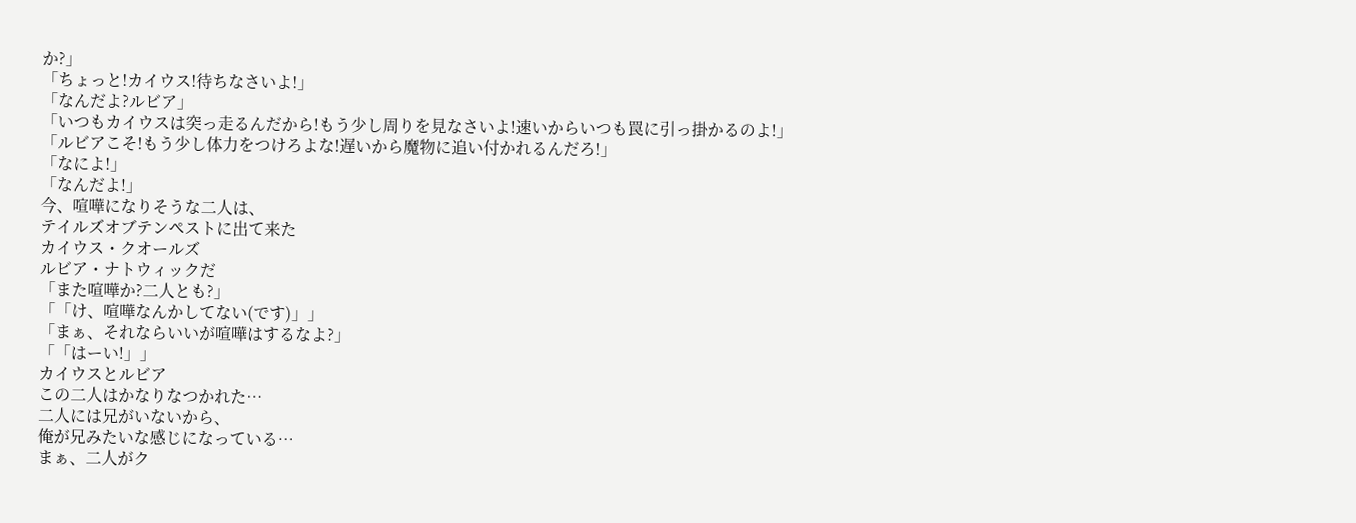か?」
「ちょっと!カイウス!待ちなさいよ!」
「なんだよ?ルビア」
「いつもカイウスは突っ走るんだから!もう少し周りを見なさいよ!速いからいつも罠に引っ掛かるのよ!」
「ルビアこそ!もう少し体力をつけろよな!遅いから魔物に追い付かれるんだろ!」
「なによ!」
「なんだよ!」
今、喧嘩になりそうな二人は、
テイルズオブテンペストに出て来た
カイウス・クオールズ
ルビア・ナトウィックだ
「また喧嘩か?二人とも?」
「「け、喧嘩なんかしてない(です)」」
「まぁ、それならいいが喧嘩はするなよ?」
「「はーい!」」
カイウスとルビア
この二人はかなりなつかれた…
二人には兄がいないから、
俺が兄みたいな感じになっている…
まぁ、二人がク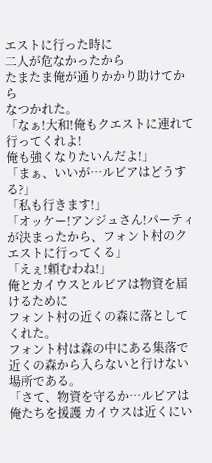エストに行った時に
二人が危なかったから
たまたま俺が通りかかり助けてから
なつかれた。
「なぁ!大和!俺もクエストに連れて行ってくれよ!
俺も強くなりたいんだよ!」
「まぁ、いいが…ルビアはどうする?」
「私も行きます!」
「オッケー!アンジュさん!パーティが決まったから、フォント村のクエストに行ってくる」
「えぇ!頼むわね!」
俺とカイウスとルビアは物資を届けるために
フォント村の近くの森に落としてくれた。
フォント村は森の中にある集落で
近くの森から入らないと行けない場所である。
「さて、物資を守るか…ルビアは
俺たちを援護 カイウスは近くにい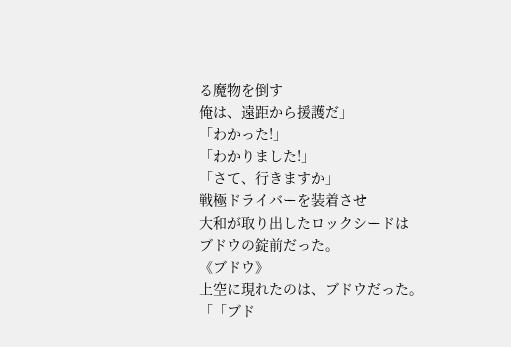る魔物を倒す
俺は、遠距から援護だ」
「わかった!」
「わかりました!」
「さて、行きますか」
戦極ドライバーを装着させ
大和が取り出したロックシードは
ブドウの錠前だった。
《ブドウ》
上空に現れたのは、ブドウだった。
「「ブド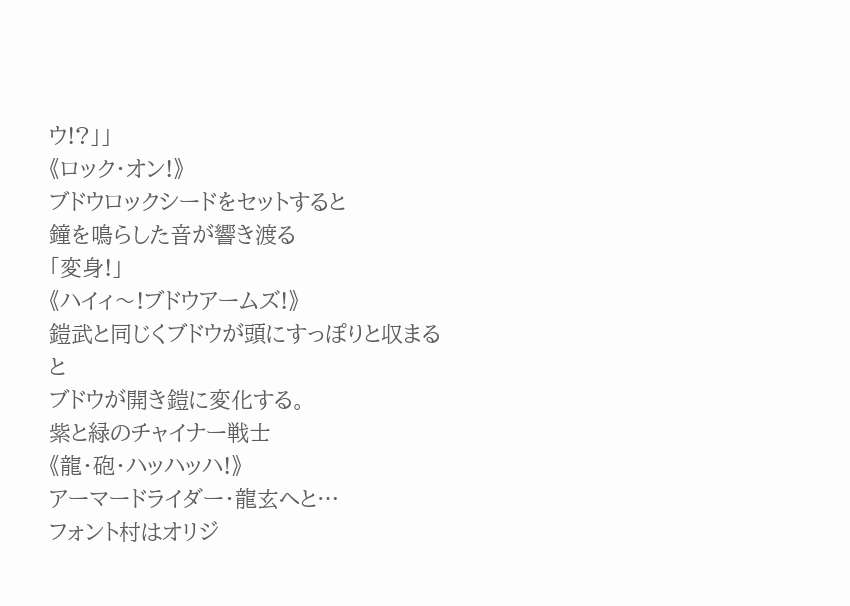ウ!?」」
《ロック・オン!》
ブドウロックシードをセットすると
鐘を鳴らした音が響き渡る
「変身!」
《ハイィ〜!ブドウアームズ!》
鎧武と同じくブドウが頭にすっぽりと収まると
ブドウが開き鎧に変化する。
紫と緑のチャイナー戦士
《龍・砲・ハッハッハ!》
アーマードライダー・龍玄へと…
フォント村はオリジ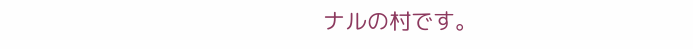ナルの村です。